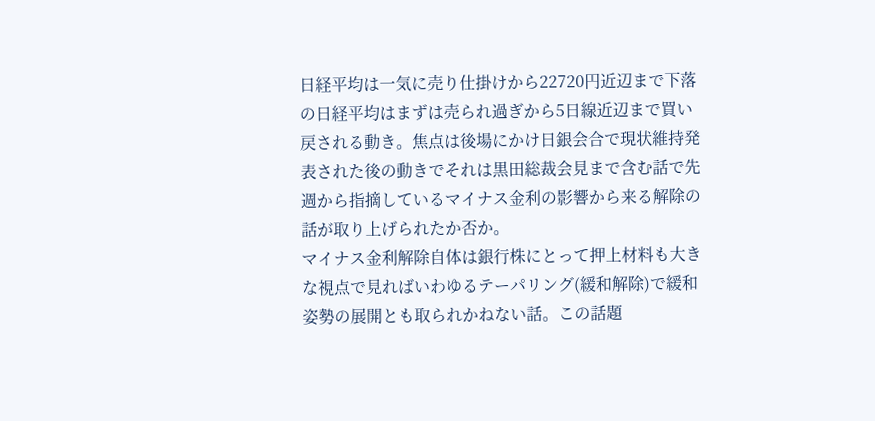日経平均は一気に売り仕掛けから22720円近辺まで下落の日経平均はまずは売られ過ぎから5日線近辺まで買い戻される動き。焦点は後場にかけ日銀会合で現状維持発表された後の動きでそれは黒田総裁会見まで含む話で先週から指摘しているマイナス金利の影響から来る解除の話が取り上げられたか否か。
マイナス金利解除自体は銀行株にとって押上材料も大きな視点で見ればいわゆるテーパリング(緩和解除)で緩和姿勢の展開とも取られかねない話。この話題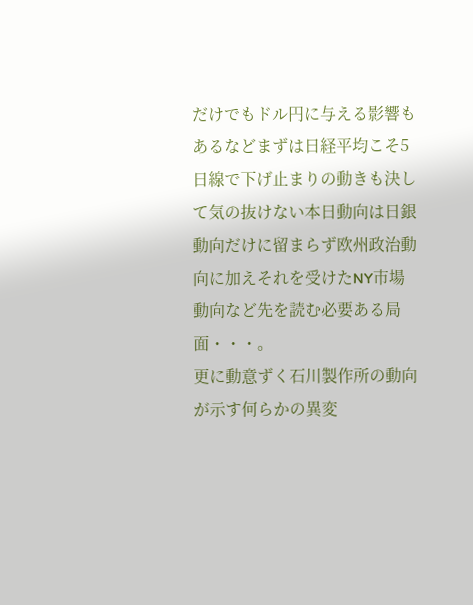だけでもドル円に与える影響もあるなどまずは日経平均こそ5日線で下げ止まりの動きも決して気の抜けない本日動向は日銀動向だけに留まらず欧州政治動向に加えそれを受けたNY市場動向など先を読む必要ある局面・・・。
更に動意ずく石川製作所の動向が示す何らかの異変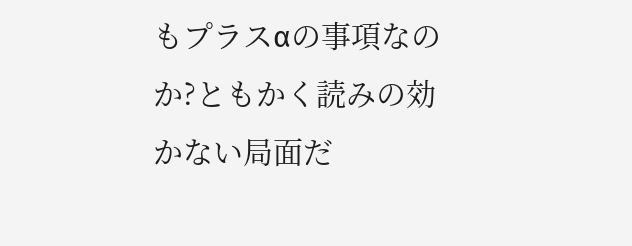もプラスαの事項なのか?ともかく読みの効かない局面だ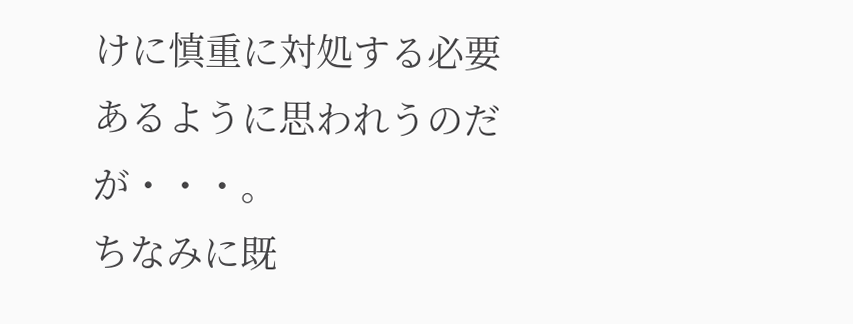けに慎重に対処する必要あるように思われうのだが・・・。
ちなみに既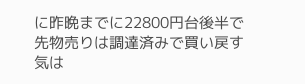に昨晩までに22800円台後半で先物売りは調達済みで買い戻す気は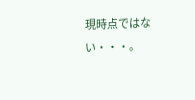現時点ではない・・・。